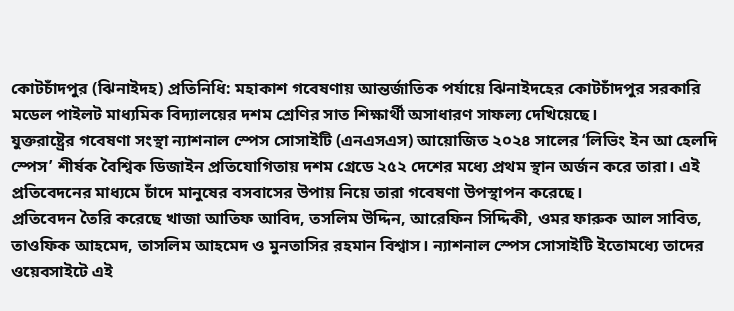কোটচাঁদপুর (ঝিনাইদহ) প্রতিনিধি: মহাকাশ গবেষণায় আন্তর্জাতিক পর্যায়ে ঝিনাইদহের কোটচাঁদপুর সরকারি মডেল পাইলট মাধ্যমিক বিদ্যালয়ের দশম শ্রেণির সাত শিক্ষার্থী অসাধারণ সাফল্য দেখিয়েছে।
যুক্তরাষ্ট্রের গবেষণা সংস্থা ন্যাশনাল স্পেস সোসাইটি (এনএসএস) আয়োজিত ২০২৪ সালের ‘লিভিং ইন আ হেলদি স্পেস’ শীর্ষক বৈশ্বিক ডিজাইন প্রতিযোগিতায় দশম গ্রেডে ২৫২ দেশের মধ্যে প্রথম স্থান অর্জন করে তারা। এই প্রতিবেদনের মাধ্যমে চাঁদে মানুষের বসবাসের উপায় নিয়ে তারা গবেষণা উপস্থাপন করেছে।
প্রতিবেদন তৈরি করেছে খাজা আতিফ আবিদ, তসলিম উদ্দিন, আরেফিন সিদ্দিকী, ওমর ফারুক আল সাবিত, তাওফিক আহমেদ, তাসলিম আহমেদ ও মুনতাসির রহমান বিশ্বাস। ন্যাশনাল স্পেস সোসাইটি ইতোমধ্যে তাদের ওয়েবসাইটে এই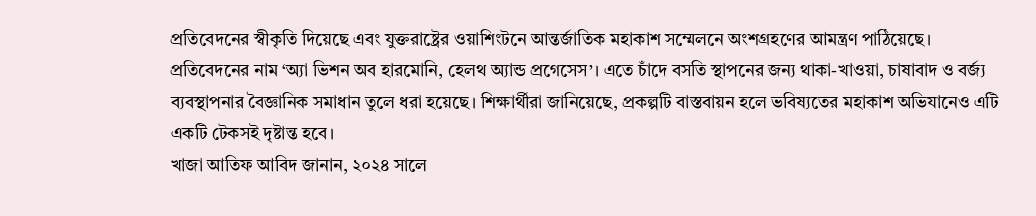প্রতিবেদনের স্বীকৃতি দিয়েছে এবং যুক্তরাষ্ট্রের ওয়াশিংটনে আন্তর্জাতিক মহাকাশ সম্মেলনে অংশগ্রহণের আমন্ত্রণ পাঠিয়েছে।
প্রতিবেদনের নাম ‘অ্যা ভিশন অব হারমোনি, হেলথ অ্যান্ড প্রগেসেস’। এতে চাঁদে বসতি স্থাপনের জন্য থাকা-খাওয়া, চাষাবাদ ও বর্জ্য ব্যবস্থাপনার বৈজ্ঞানিক সমাধান তুলে ধরা হয়েছে। শিক্ষার্থীরা জানিয়েছে, প্রকল্পটি বাস্তবায়ন হলে ভবিষ্যতের মহাকাশ অভিযানেও এটি একটি টেকসই দৃষ্টান্ত হবে।
খাজা আতিফ আবিদ জানান, ২০২৪ সালে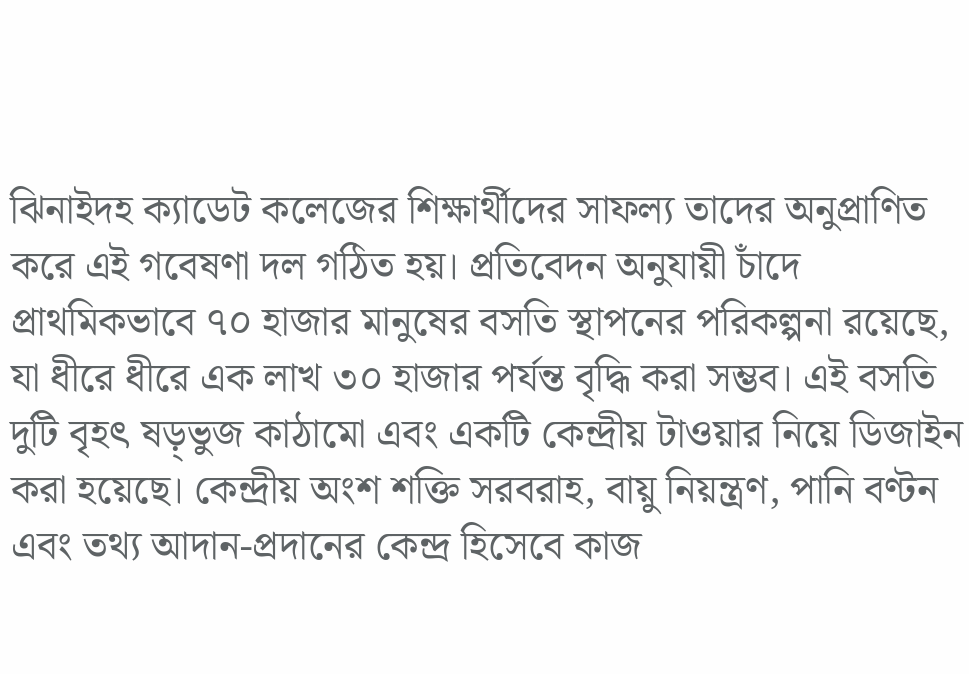ঝিনাইদহ ক্যাডেট কলেজের শিক্ষার্থীদের সাফল্য তাদের অনুপ্রাণিত করে এই গবেষণা দল গঠিত হয়। প্রতিবেদন অনুযায়ী চাঁদে প্রাথমিকভাবে ৭০ হাজার মানুষের বসতি স্থাপনের পরিকল্পনা রয়েছে, যা ধীরে ধীরে এক লাখ ৩০ হাজার পর্যন্ত বৃদ্ধি করা সম্ভব। এই বসতি দুটি বৃহৎ ষড়্ভুজ কাঠামো এবং একটি কেন্দ্রীয় টাওয়ার নিয়ে ডিজাইন করা হয়েছে। কেন্দ্রীয় অংশ শক্তি সরবরাহ, বায়ু নিয়ন্ত্রণ, পানি বণ্টন এবং তথ্য আদান-প্রদানের কেন্দ্র হিসেবে কাজ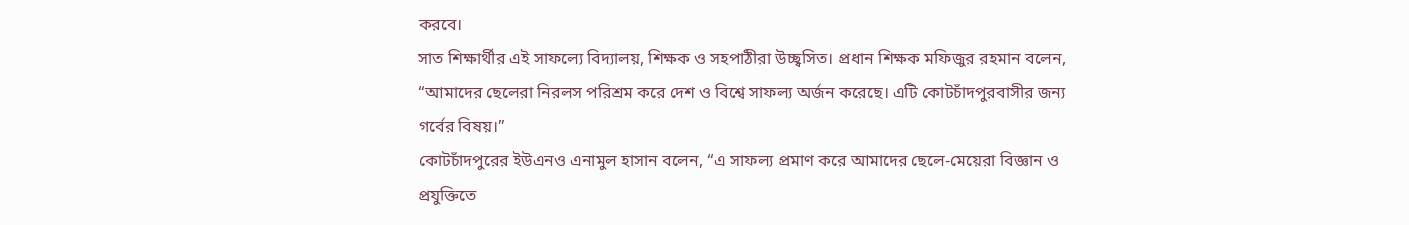করবে।
সাত শিক্ষার্থীর এই সাফল্যে বিদ্যালয়, শিক্ষক ও সহপাঠীরা উচ্ছ্বসিত। প্রধান শিক্ষক মফিজুর রহমান বলেন, “আমাদের ছেলেরা নিরলস পরিশ্রম করে দেশ ও বিশ্বে সাফল্য অর্জন করেছে। এটি কোটচাঁদপুরবাসীর জন্য গর্বের বিষয়।”
কোটচাঁদপুরের ইউএনও এনামুল হাসান বলেন, “এ সাফল্য প্রমাণ করে আমাদের ছেলে-মেয়েরা বিজ্ঞান ও প্রযুক্তিতে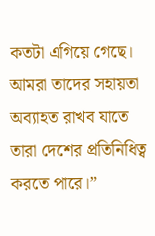কতটা এগিয়ে গেছে। আমরা তাদের সহায়তা অব্যাহত রাখব যাতে তারা দেশের প্রতিনিধিত্ব করতে পারে।”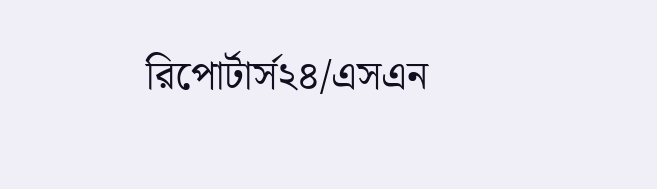রিপোর্টার্স২৪/এসএন